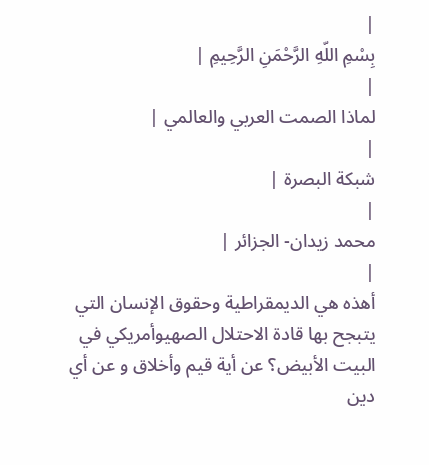|
بِسْمِ اللّهِ الرَّحْمَنِ الرَّحِيمِ |
|
لماذا الصمت العربي والعالمي |
|
شبكة البصرة |
|
محمد زيدان- الجزائر |
|
أهذه هي الديمقراطية وحقوق الإنسان التي يتبجح بها قادة الاحتلال الصهيوأمريكي في البيت الأبيض؟ عن أية قيم وأخلاق و عن أي دين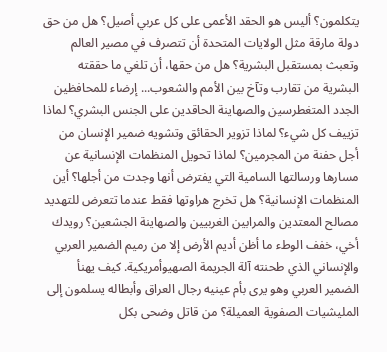يتكلمون؟ أليس هو الحقد الأعمى على كل عربي أصيل؟ هل من حق دولة مارقة مثل الولايات المتحدة أن تتصرف في مصير العالم وتعبث بمستقبل البشرية؟ هل من حقها، أن تلغي ما حققته البشرية من تقارب وتآخ بين الأمم والشعوب... إرضاء للمحافظين الجدد المتغطرسين والصهاينة الحاقدين على الجنس البشري؟ لماذا تزييف كل شيء؟ لماذا تزوير الحقائق وتشويه ضمير الإنسان من أجل حفنة من المجرمين؟ لماذا تحويل المنظمات الإنسانية عن مسارها ورسالتها السامية التي يفترض أنها وجدت من أجلها؟ أين المنظمات الإنسانية؟ هل تخرج هراوتها فقط عندما تتعرض للتهديد مصالح المعتدين والمرابين الغربيين والصهاينة الجشعين؟ رويدك أخي، خفف الوطء ما أظن أديم الأرض إلا من رميم الضمير العربي والإنساني الذي طحنته آلة الجريمة الصهيوأمريكية. كيف يهنأ الضمير العربي وهو يرى بأم عينيه رجال العراق وأبطاله يسلمون إلى المليشيات الصفوية العميلة؟ من قاتل وضحى بكل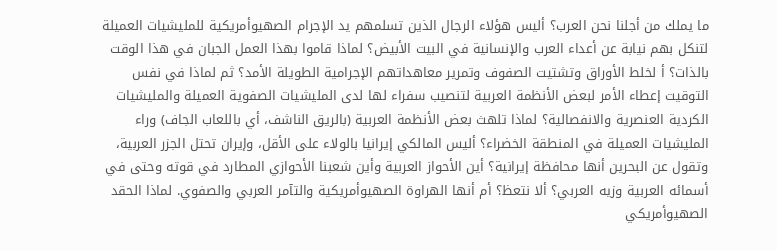ما يملك من أجلنا نحن العرب؟ أليس هؤلاء الرجال الذين تسلمهم يد الإجرام الصهيوأمريكية للمليشيات العميلة لتنكل بهم نيابة عن أعداء العرب والإنسانية في البيت الأبيض؟ لماذا قاموا بهذا العمل الجبان في هذا الوقت بالذات؟ أ لخلط الأوراق وتشتيت الصفوف وتمرير معاهداتهم الإجرامية الطويلة الأمد؟ ثم لماذا في نفس التوقيت إعطاء الأمر لبعض الأنظمة العربية لتنصيب سفراء لها لدى المليشيات الصفوية العميلة والمليشيات الكردية العنصرية والانفصالية؟ لماذا تلهث بعض الأنظمة العربية (بالريق الناشف، أي باللعاب الجاف) وراء المليشيات العميلة في المنطقة الخضراء؟ أليس المالكي إيرانيا بالولاء على الأقل، وإيران تحتل الجزر العربية، وتقول عن البحرين أنها محافظة إيرانية؟ أين الأحواز العربية وأين شعبنا الأحوازي المطارد في قوته وحتى في أسمائه العربية وزيه العربي؟ ألا نتعظ؟ أم أنها الهراوة الصهيوأمريكية والتآمر العربي والصفوي. لماذا الحقد الصهيوأمريكي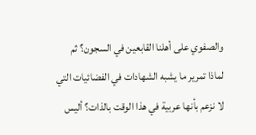والصفوي على أهلنا القابعين في السجون؟ ثم لماذا تمرير ما يشبه الشهادات في الفضائيات التي لا نزعم بأنها عربية في هذا الوقت بالذات؟ أليس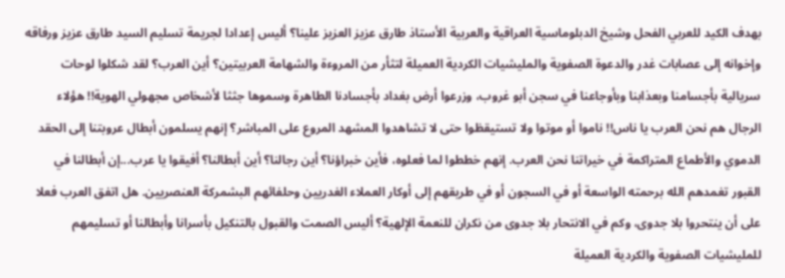بهدف الكيد للعربي الفحل وشيخ الدبلوماسية العراقية والعربية الأستاذ طارق عزيز العزيز علينا؟ أليس إعدادا لجريمة تسليم السيد طارق عزيز ورفاقه وإخوانه إلى عصابات غدر والدعوة الصفوية والمليشيات الكردية العميلة لتثأر من المروءة والشهامة العربيتين؟ أين العرب؟ لقد شكلوا لوحات سريالية بأجسامنا وبعذابنا وبأوجاعنا في سجن أبو غروب، وزرعوا أرض بغداد بأجسادنا الطاهرة وسموها جثثا لأشخاص مجهولي الهوية!! هؤلاء الرجال هم نحن العرب يا ناس!! ناموا أو موتوا ولا تستيقظوا حتى لا تشاهدوا المشهد المروع على المباشر؟ إنهم يسلمون أبطال عروبتنا إلى الحقد الدموي والأطماع المتراكمة في خيراتنا نحن العرب. إنهم خططوا لما فعلوه، فأين خبراؤنا؟ أين رجالنا؟ أين أبطالنا؟ أفيقوا يا عرب...إن أبطالنا في القبور تغمدهم الله برحمته الواسعة أو في السجون أو في طريقهم إلى أوكار العملاء الغدريين وحلفائهم البشمركة العنصريين. هل اتفق العرب فعلا على أن ينتحروا بلا جدوى، وكم في الانتحار بلا جدوى من نكران للنعمة الإلهية؟ أليس الصمت والقبول بالتنكيل بأسرانا وأبطالنا أو تسليمهم للمليشيات الصفوية والكردية العميلة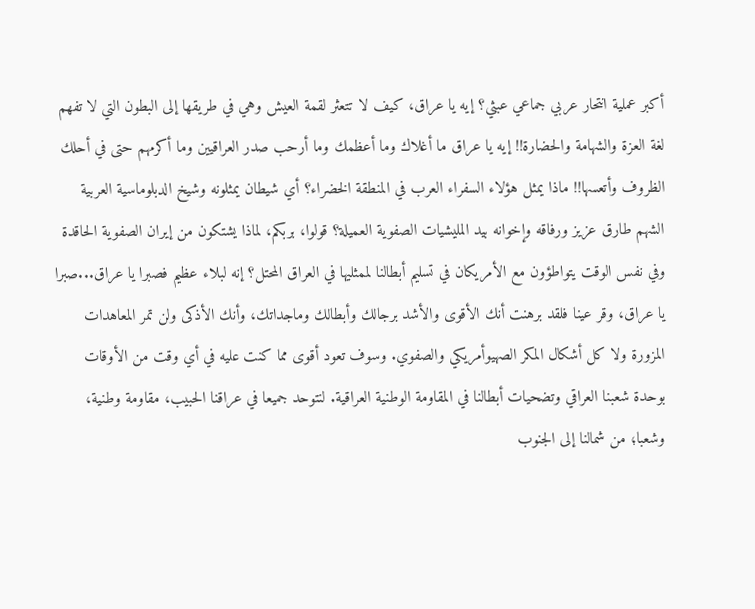أكبر عملية انتحار عربي جماعي عبثي؟ إيه يا عراق، كيف لا تتعثر لقمة العيش وهي في طريقها إلى البطون التي لا تفهم لغة العزة والشهامة والحضارة!! إيه يا عراق ما أغلاك وما أعظمك وما أرحب صدر العراقيين وما أكرمهم حتى في أحلك الظروف وأتعسها!! ماذا يمثل هؤلاء السفراء العرب في المنطقة الخضراء؟ أي شيطان يمثلونه وشيخ الدبلوماسية العربية الشهم طارق عزيز ورفاقه وإخوانه بيد المليشيات الصفوية العميلة؟ قولوا، بربكم، لماذا يشتكون من إيران الصفوية الحاقدة وفي نفس الوقت يتواطؤون مع الأمريكان في تسليم أبطالنا لممثليها في العراق المحتل؟ إنه لبلاء عظيم فصبرا يا عراق...صبرا يا عراق، وقر عينا فلقد برهنت أنك الأقوى والأشد برجالك وأبطالك وماجداتك، وأنك الأذكى ولن تمر المعاهدات المزورة ولا كل أشكال المكر الصهيوأمريكي والصفوي. وسوف تعود أقوى مما كنت عليه في أي وقت من الأوقات بوحدة شعبنا العراقي وتضحيات أبطالنا في المقاومة الوطنية العراقية. لنتوحد جميعا في عراقنا الحبيب، مقاومة وطنية، وشعبا؛ من شمالنا إلى الجنوب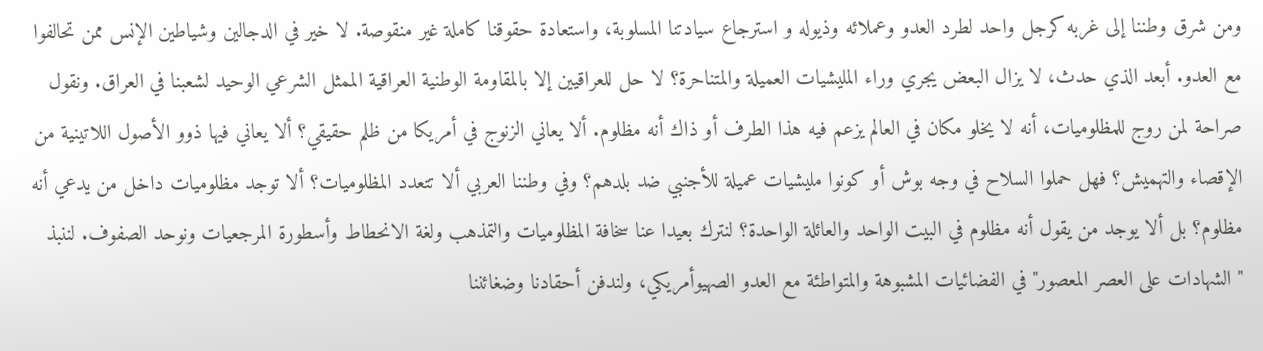ومن شرق وطننا إلى غربه كرجل واحد لطرد العدو وعملائه وذيوله و استرجاع سيادتنا المسلوبة، واستعادة حقوقنا كاملة غير منقوصة. لا خير في الدجالين وشياطين الإنس ممن تحالفوا مع العدو. أبعد الذي حدث، لا يزال البعض يجري وراء المليشيات العميلة والمتناحرة؟ لا حل للعراقيين إلا بالمقاومة الوطنية العراقية الممثل الشرعي الوحيد لشعبنا في العراق. ونقول صراحة لمن روج للمظلوميات، أنه لا يخلو مكان في العالم يزعم فيه هذا الطرف أو ذاك أنه مظلوم. ألا يعاني الزنوج في أمريكا من ظلم حقيقي؟ ألا يعاني فيها ذوو الأصول اللاتينية من الإقصاء والتهميش؟ فهل حملوا السلاح في وجه بوش أو كونوا مليشيات عميلة للأجنبي ضد بلدهم؟ وفي وطننا العربي ألا تتعدد المظلوميات؟ ألا توجد مظلوميات داخل من يدعي أنه مظلوم؟ بل ألا يوجد من يقول أنه مظلوم في البيت الواحد والعائلة الواحدة؟ لنترك بعيدا عنا سخافة المظلوميات والتمذهب ولغة الانحطاط وأسطورة المرجعيات ونوحد الصفوف. لننبذ "الشهادات على العصر المعصور" في الفضائيات المشبوهة والمتواطئة مع العدو الصهيوأمريكي، ولندفن أحقادنا وضغائننا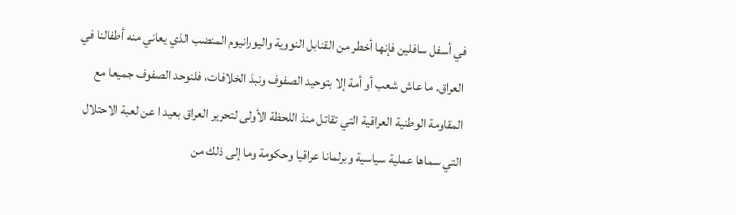في أسفل سافلين فإنها أخطر من القنابل النووية واليورانيوم المنضب الذي يعاني منه أطفالنا في العراق. ما عاش شعب أو أمة إلا بتوحيد الصفوف ونبذ الخلافات، فلنوحد الصفوف جميعا مع المقاومة الوطنية العراقية التي تقاتل منذ اللحظة الأولى لتحرير العراق بعيد ا عن لعبة الاحتلال التي سماها عملية سياسية وبرلمانا عراقيا وحكومة وما إلى ذلك من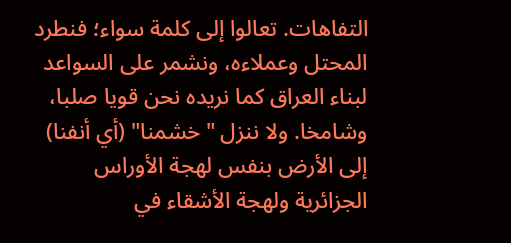التفاهات. تعالوا إلى كلمة سواء؛ فنطرد المحتل وعملاءه، ونشمر على السواعد لبناء العراق كما نريده نحن قويا صلبا، وشامخا. ولا ننزل "خشمنا" (أي أنفنا) إلى الأرض بنفس لهجة الأوراس الجزائرية ولهجة الأشقاء في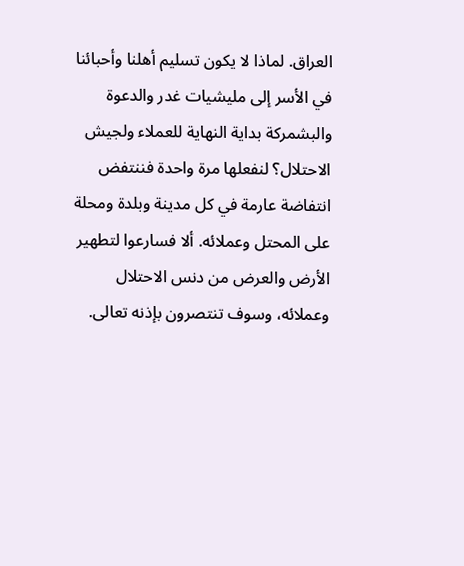العراق. لماذا لا يكون تسليم أهلنا وأحبائنا في الأسر إلى مليشيات غدر والدعوة والبشمركة بداية النهاية للعملاء ولجيش الاحتلال؟ لنفعلها مرة واحدة فننتفض انتفاضة عارمة في كل مدينة وبلدة ومحلة على المحتل وعملائه. ألا فسارعوا لتطهير الأرض والعرض من دنس الاحتلال وعملائه، وسوف تنتصرون بإذنه تعالى.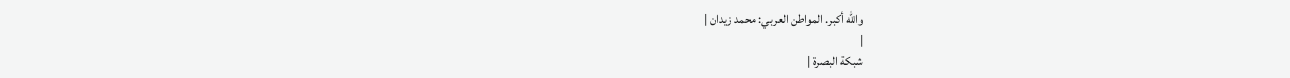والله أكبر. المواطن العربي: محمد زيدان |
|
شبكة البصرة |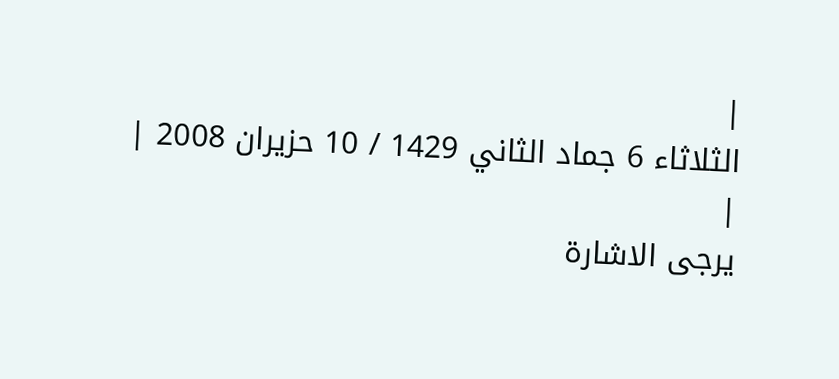|
الثلاثاء 6 جماد الثاني 1429 / 10 حزيران 2008 |
|
يرجى الاشارة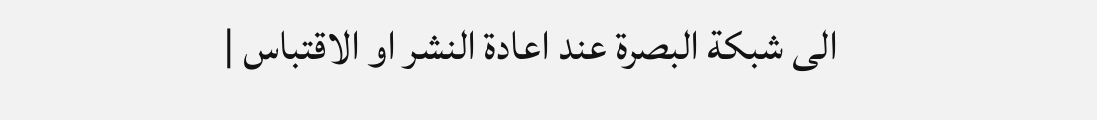الى شبكة البصرة عند اعادة النشر او الاقتباس |